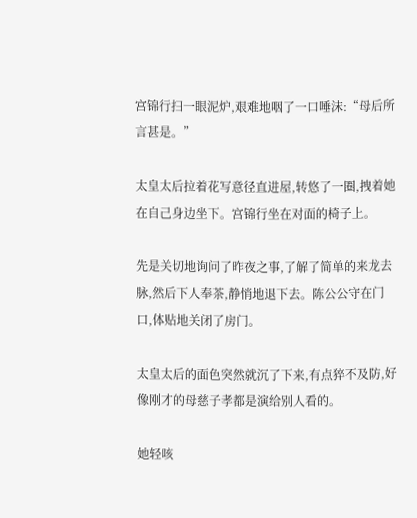宫锦行扫一眼泥炉,艰难地咽了一口唾沫:“母后所言甚是。”

太皇太后拉着花写意径直进屋,转悠了一圈,拽着她在自己身边坐下。宫锦行坐在对面的椅子上。

先是关切地询问了昨夜之事,了解了简单的来龙去脉,然后下人奉茶,静悄地退下去。陈公公守在门口,体贴地关闭了房门。

太皇太后的面色突然就沉了下来,有点猝不及防,好像刚才的母慈子孝都是演给别人看的。

她轻咳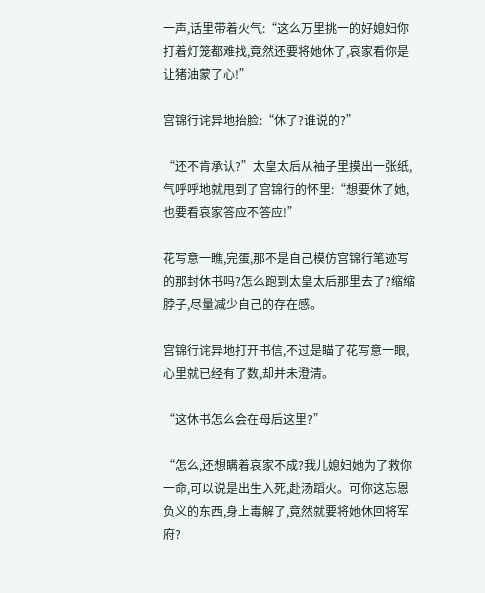一声,话里带着火气:“这么万里挑一的好媳妇你打着灯笼都难找,竟然还要将她休了,哀家看你是让猪油蒙了心!”

宫锦行诧异地抬脸:“休了?谁说的?”

“还不肯承认?”太皇太后从袖子里摸出一张纸,气呼呼地就甩到了宫锦行的怀里:“想要休了她,也要看哀家答应不答应!”

花写意一瞧,完蛋,那不是自己模仿宫锦行笔迹写的那封休书吗?怎么跑到太皇太后那里去了?缩缩脖子,尽量减少自己的存在感。

宫锦行诧异地打开书信,不过是瞄了花写意一眼,心里就已经有了数,却并未澄清。

“这休书怎么会在母后这里?”

“怎么,还想瞒着哀家不成?我儿媳妇她为了救你一命,可以说是出生入死,赴汤蹈火。可你这忘恩负义的东西,身上毒解了,竟然就要将她休回将军府?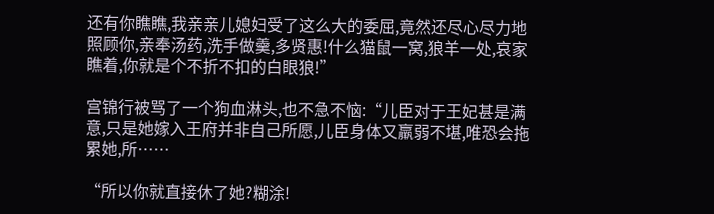还有你瞧瞧,我亲亲儿媳妇受了这么大的委屈,竟然还尽心尽力地照顾你,亲奉汤药,洗手做羹,多贤惠!什么猫鼠一窝,狼羊一处,哀家瞧着,你就是个不折不扣的白眼狼!”

宫锦行被骂了一个狗血淋头,也不急不恼:“儿臣对于王妃甚是满意,只是她嫁入王府并非自己所愿,儿臣身体又羸弱不堪,唯恐会拖累她,所……

“所以你就直接休了她?糊涂!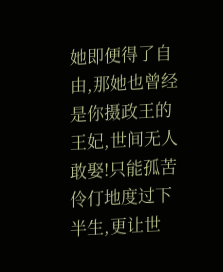她即便得了自由,那她也曾经是你摄政王的王妃,世间无人敢娶!只能孤苦伶仃地度过下半生,更让世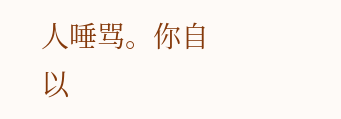人唾骂。你自以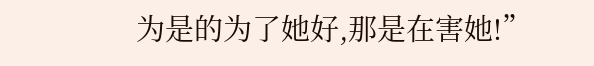为是的为了她好,那是在害她!”